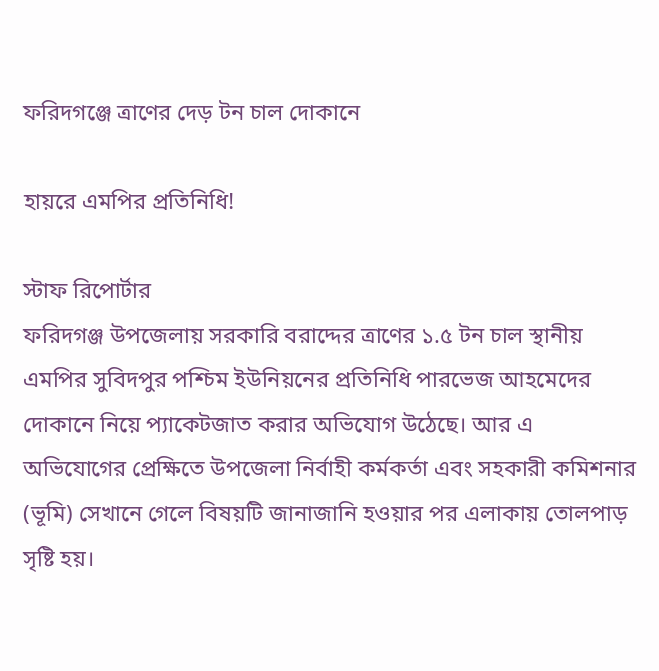ফরিদগঞ্জে ত্রাণের দেড় টন চাল দোকানে

হায়রে এমপির প্রতিনিধি!

স্টাফ রিপোর্টার
ফরিদগঞ্জ উপজেলায় সরকারি বরাদ্দের ত্রাণের ১.৫ টন চাল স্থানীয় এমপির সুবিদপুর পশ্চিম ইউনিয়নের প্রতিনিধি পারভেজ আহমেদের দোকানে নিয়ে প্যাকেটজাত করার অভিযোগ উঠেছে। আর এ অভিযোগের প্রেক্ষিতে উপজেলা নির্বাহী কর্মকর্তা এবং সহকারী কমিশনার (ভূমি) সেখানে গেলে বিষয়টি জানাজানি হওয়ার পর এলাকায় তোলপাড় সৃষ্টি হয়।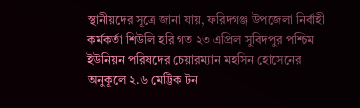স্থানীয়দের সূত্রে জানা যায়, ফরিদগঞ্জ উপজেলা নির্বাহী কর্মকর্তা শিউলি হরি গত ২৩ এপ্রিল সুবিদপুর পশ্চিম ইউনিয়ন পরিষদের চেয়ারম্যান মহসিন হোসেনের অনুকূলে ২.৬ মেট্টিক টন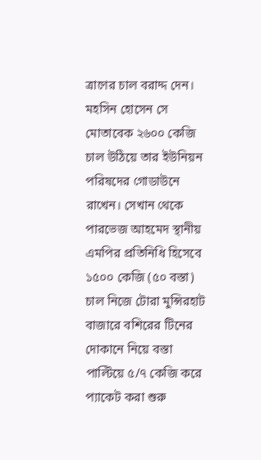ত্রাণের চাল বরাদ্দ দেন। মহসিন হোসেন সে মোতাবেক ২৬০০ কেজি চাল উঠিয়ে তার ইউনিয়ন পরিষদের গোডাউনে রাখেন। সেখান থেকে পারভেজ আহমেদ স্থানীয় এমপির প্রতিনিধি হিসেবে ১৫০০ কেজি (৫০ বস্তা) চাল নিজে টোরা মুন্সিরহাট বাজারে বশিরের টিনের দোকানে নিয়ে বস্তা পাল্টিয়ে ৫/৭ কেজি করে প্যাকেট করা শুরু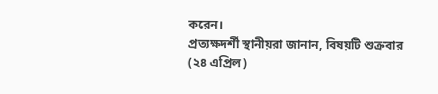করেন।
প্রত্যক্ষদর্শী স্থানীয়রা জানান, বিষয়টি শুক্রবার (২৪ এপ্রিল)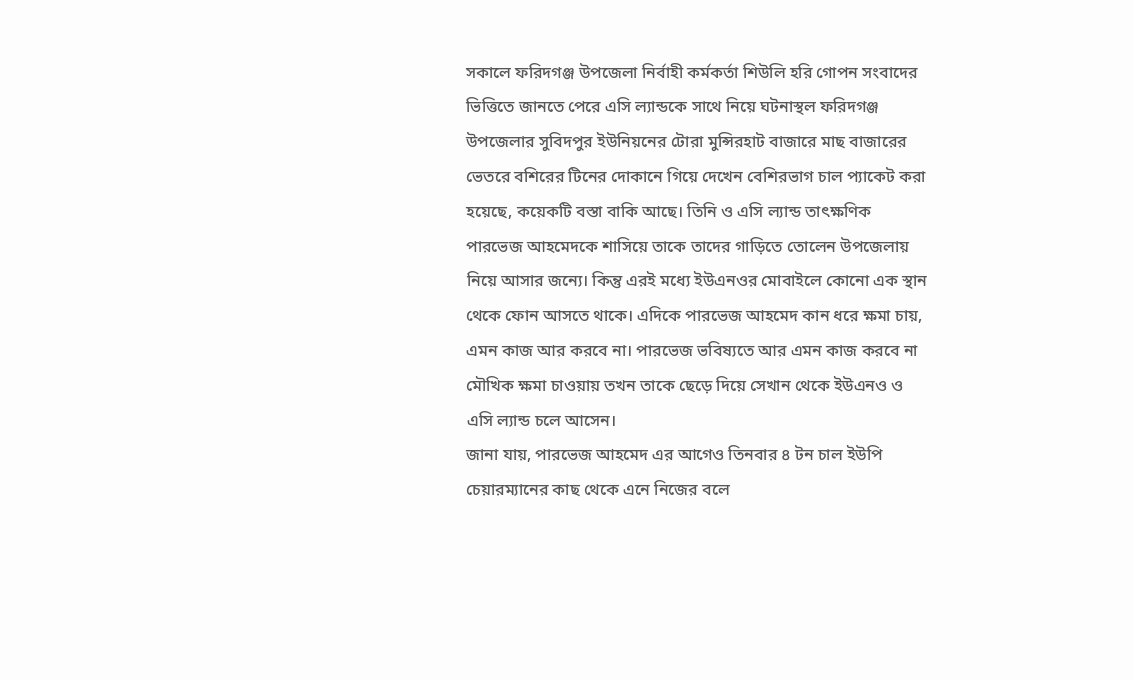সকালে ফরিদগঞ্জ উপজেলা নির্বাহী কর্মকর্তা শিউলি হরি গোপন সংবাদের ভিত্তিতে জানতে পেরে এসি ল্যান্ডকে সাথে নিয়ে ঘটনাস্থল ফরিদগঞ্জ উপজেলার সুবিদপুর ইউনিয়নের টোরা মুন্সিরহাট বাজারে মাছ বাজারের ভেতরে বশিরের টিনের দোকানে গিয়ে দেখেন বেশিরভাগ চাল প্যাকেট করা হয়েছে, কয়েকটি বস্তা বাকি আছে। তিনি ও এসি ল্যান্ড তাৎক্ষণিক পারভেজ আহমেদকে শাসিয়ে তাকে তাদের গাড়িতে তোলেন উপজেলায় নিয়ে আসার জন্যে। কিন্তু এরই মধ্যে ইউএনওর মোবাইলে কোনো এক স্থান থেকে ফোন আসতে থাকে। এদিকে পারভেজ আহমেদ কান ধরে ক্ষমা চায়, এমন কাজ আর করবে না। পারভেজ ভবিষ্যতে আর এমন কাজ করবে না মৌখিক ক্ষমা চাওয়ায় তখন তাকে ছেড়ে দিয়ে সেখান থেকে ইউএনও ও এসি ল্যান্ড চলে আসেন।
জানা যায়, পারভেজ আহমেদ এর আগেও তিনবার ৪ টন চাল ইউপি চেয়ারম্যানের কাছ থেকে এনে নিজের বলে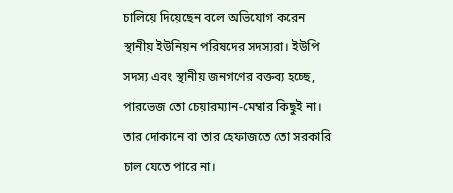চালিয়ে দিয়েছেন বলে অভিযোগ করেন স্থানীয় ইউনিয়ন পরিষদের সদস্যরা। ইউপি সদস্য এবং স্থানীয় জনগণের বক্তব্য হচ্ছে, পারভেজ তো চেয়ারম্যান-মেম্বার কিছুই না। তার দোকানে বা তার হেফাজতে তো সরকারি চাল যেতে পারে না।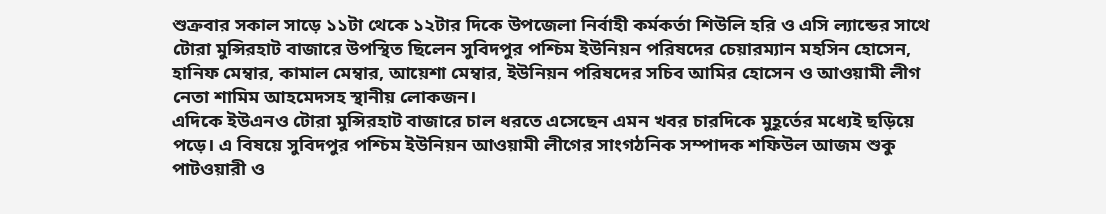শুক্রবার সকাল সাড়ে ১১টা থেকে ১২টার দিকে উপজেলা নির্বাহী কর্মকর্তা শিউলি হরি ও এসি ল্যান্ডের সাথে টোরা মুন্সিরহাট বাজারে উপস্থিত ছিলেন সুবিদপুর পশ্চিম ইউনিয়ন পরিষদের চেয়ারম্যান মহসিন হোসেন, হানিফ মেম্বার, কামাল মেম্বার, আয়েশা মেম্বার, ইউনিয়ন পরিষদের সচিব আমির হোসেন ও আওয়ামী লীগ নেতা শামিম আহমেদসহ স্থানীয় লোকজন।
এদিকে ইউএনও টোরা মুন্সিরহাট বাজারে চাল ধরতে এসেছেন এমন খবর চারদিকে মুহূর্তের মধ্যেই ছড়িয়ে পড়ে। এ বিষয়ে সুবিদপুর পশ্চিম ইউনিয়ন আওয়ামী লীগের সাংগঠনিক সম্পাদক শফিউল আজম শুকু পাটওয়ারী ও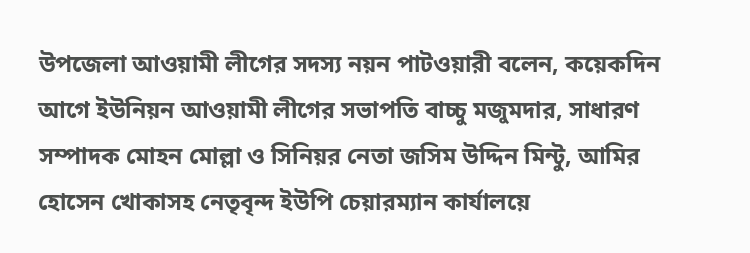উপজেলা আওয়ামী লীগের সদস্য নয়ন পাটওয়ারী বলেন, কয়েকদিন আগে ইউনিয়ন আওয়ামী লীগের সভাপতি বাচ্চু মজুমদার, সাধারণ সম্পাদক মোহন মোল্লা ও সিনিয়র নেতা জসিম উদ্দিন মিন্টু, আমির হোসেন খোকাসহ নেতৃবৃন্দ ইউপি চেয়ারম্যান কার্যালয়ে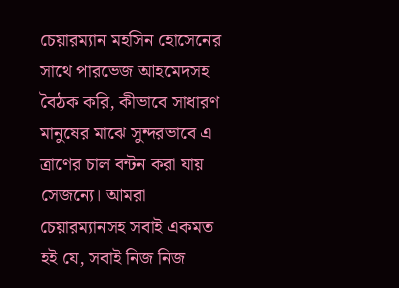চেয়ারম্যান মহসিন হোসেনের সাথে পারভেজ আহমেদসহ বৈঠক করি, কীভাবে সাধারণ মানুষের মাঝে সুন্দরভাবে এ ত্রাণের চাল বন্টন করা যায় সেজন্যে। আমরা চেয়ারম্যানসহ সবাই একমত হই যে, সবাই নিজ নিজ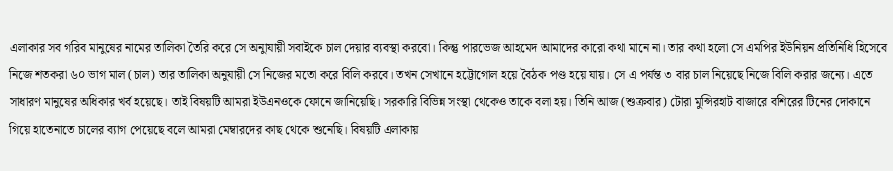এলাকার সব গরিব মানুষের নামের তালিকা তৈরি করে সে অনুাযায়ী সবাইকে চাল দেয়ার ব্যবস্থা করবো। কিন্তু পারভেজ আহমেদ আমাদের কারো কথা মানে না। তার কথা হলো সে এমপির ইউনিয়ন প্রতিনিধি হিসেবে নিজে শতকরা ৬০ ভাগ মাল (চাল) তার তালিকা অনুযায়ী সে নিজের মতো করে বিলি করবে। তখন সেখানে হট্টোগোল হয়ে বৈঠক পণ্ড হয়ে যায়। সে এ পর্যন্ত ৩ বার চাল নিয়েছে নিজে বিলি করার জন্যে। এতে সাধারণ মানুষের অধিকার খর্ব হয়েছে। তাই বিষয়টি আমরা ইউএনওকে ফোনে জানিয়েছি। সরকারি বিভিন্ন সংস্থা থেকেও তাকে বলা হয়। তিনি আজ (শুক্রবার) টোরা মুন্সিরহাট বাজারে বশিরের টিনের দোকানে গিয়ে হাতেনাতে চালের ব্যাগ পেয়েছে বলে আমরা মেম্বারদের কাছ থেকে শুনেছি। বিষয়টি এলাকায়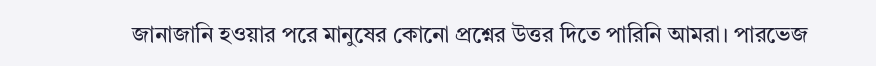জানাজানি হওয়ার পরে মানুষের কোনো প্রশ্নের উত্তর দিতে পারিনি আমরা। পারভেজ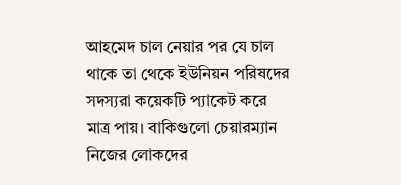আহমেদ চাল নেয়ার পর যে চাল থাকে তা থেকে ইউনিয়ন পরিষদের সদস্যরা কয়েকটি প্যাকেট করে মাত্র পায়। বাকিগুলো চেয়ারম্যান নিজের লোকদের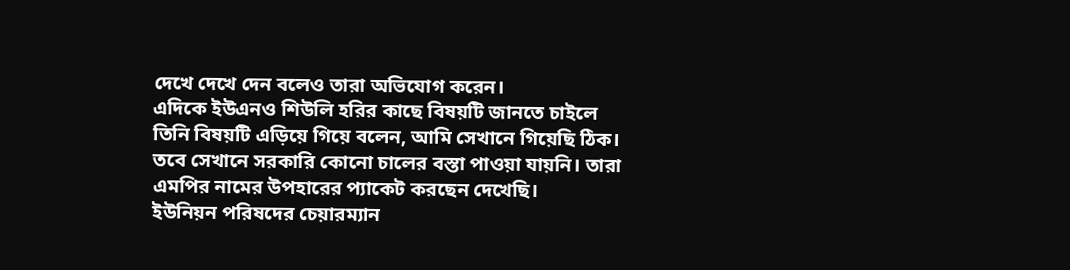দেখে দেখে দেন বলেও তারা অভিযোগ করেন।
এদিকে ইউএনও শিউলি হরির কাছে বিষয়টি জানতে চাইলে তিনি বিষয়টি এড়িয়ে গিয়ে বলেন, আমি সেখানে গিয়েছি ঠিক। তবে সেখানে সরকারি কোনো চালের বস্তা পাওয়া যায়নি। তারা এমপির নামের উপহারের প্যাকেট করছেন দেখেছি।
ইউনিয়ন পরিষদের চেয়ারম্যান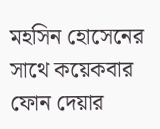মহসিন হোসেনের সাথে কয়েকবার ফোন দেয়ার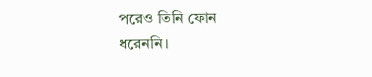পরেও তিনি ফোন ধরেননি।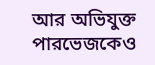আর অভিযুক্ত পারভেজকেও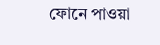ফোনে পাওয়া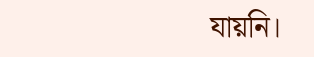যায়নি।